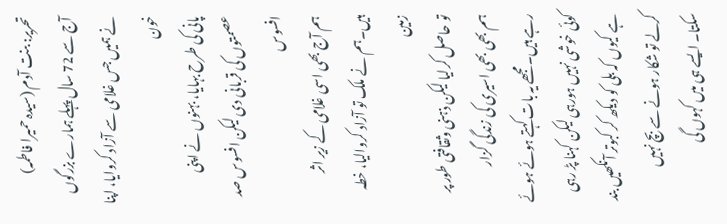تحریر: بنت آدم (سیدہ حمیرا فاطمہ)
آج سے 72 سال پہلے ہمارے بزرگوں نے ہمیں جس غلامی سے آزاد کروایا، اپنا خون
پانی کی طرح بہایا، بہنوں نے اپنی عصمتوں کی قربانی دی لیکن افسوس صد افسوس
ہم آج بھی اسی غلامی کے زیر اثر ہیں۔ہم نے ملک تو آزاد کروالیا، خطہ زمین
تو حاصل کرلیا لیکن ذہنی وثقافتی طور پر ہم بھی بھی اسیری کی زندگی گزار
رہے ہیں۔مجھے یہ بات کہتے ہوئے ہوئے کوئی خوشی نہیں ہورہی لیکن کہنا پڑ رہی
ہے کیوں کہ بلی کو دیکھ کر کبوتر آنکھیں بند کرلے تو شکار ہونے سے بچ نہیں
سکتا۔ ایسے ہی میں کہوں گی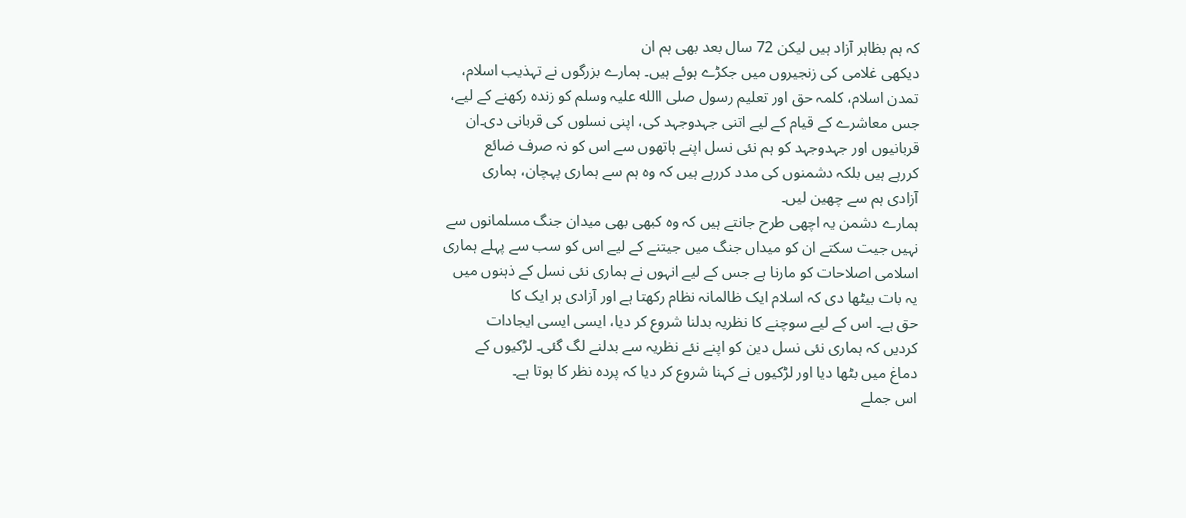کہ ہم بظاہر آزاد ہیں لیکن 72 سال بعد بھی ہم ان
دیکھی غلامی کی زنجیروں میں جکڑے ہوئے ہیں۔ ہمارے بزرگوں نے تہذیب اسلام،
تمدن اسلام، کلمہ حق اور تعلیم رسول صلی االله علیہ وسلم کو زندہ رکھنے کے لیے،
جس معاشرے کے قیام کے لیے اتنی جہدوجہد کی، اپنی نسلوں کی قربانی دی۔ان
قربانیوں اور جہدوجہد کو ہم نئی نسل اپنے ہاتھوں سے اس کو نہ صرف ضائع
کررہے ہیں بلکہ دشمنوں کی مدد کررہے ہیں کہ وہ ہم سے ہماری پہچان، ہماری
آزادی ہم سے چھین لیں۔
ہمارے دشمن یہ اچھی طرح جانتے ہیں کہ وہ کبھی بھی میدان جنگ مسلمانوں سے
نہیں جیت سکتے ان کو میداں جنگ میں جیتنے کے لیے اس کو سب سے پہلے ہماری
اسلامی اصلاحات کو مارنا ہے جس کے لیے انہوں نے ہماری نئی نسل کے ذہنوں میں
یہ بات بیٹھا دی کہ اسلام ایک ظالمانہ نظام رکھتا ہے اور آزادی ہر ایک کا
حق ہے۔ اس کے لیے سوچنے کا نظریہ بدلنا شروع کر دیا، ایسی ایسی ایجادات
کردیں کہ ہماری نئی نسل دین کو اپنے نئے نظریہ سے بدلنے لگ گئی۔ لڑکیوں کے
دماغ میں بٹھا دیا اور لڑکیوں نے کہنا شروع کر دیا کہ پردہ نظر کا ہوتا ہے۔
اس جملے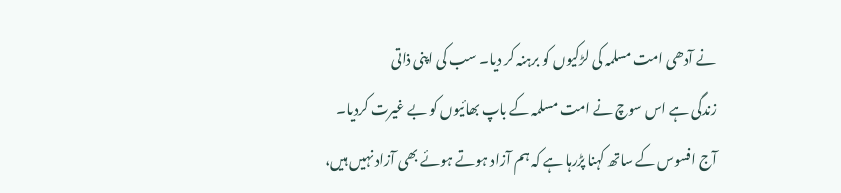نے آدھی امت مسلمہ کی لڑکیوں کو برہنہ کر دیا۔ سب کی اپنی ذاتی
زندگی ہے اس سوچ نے امت مسلمہ کے باپ بھائیوں کو بے غیرت کردیا۔
آج افسوس کے ساتھ کہنا پڑرہا ہے کہ ہم آزاد ہوتے ہوئے بھی آزاد نہیں ہیں،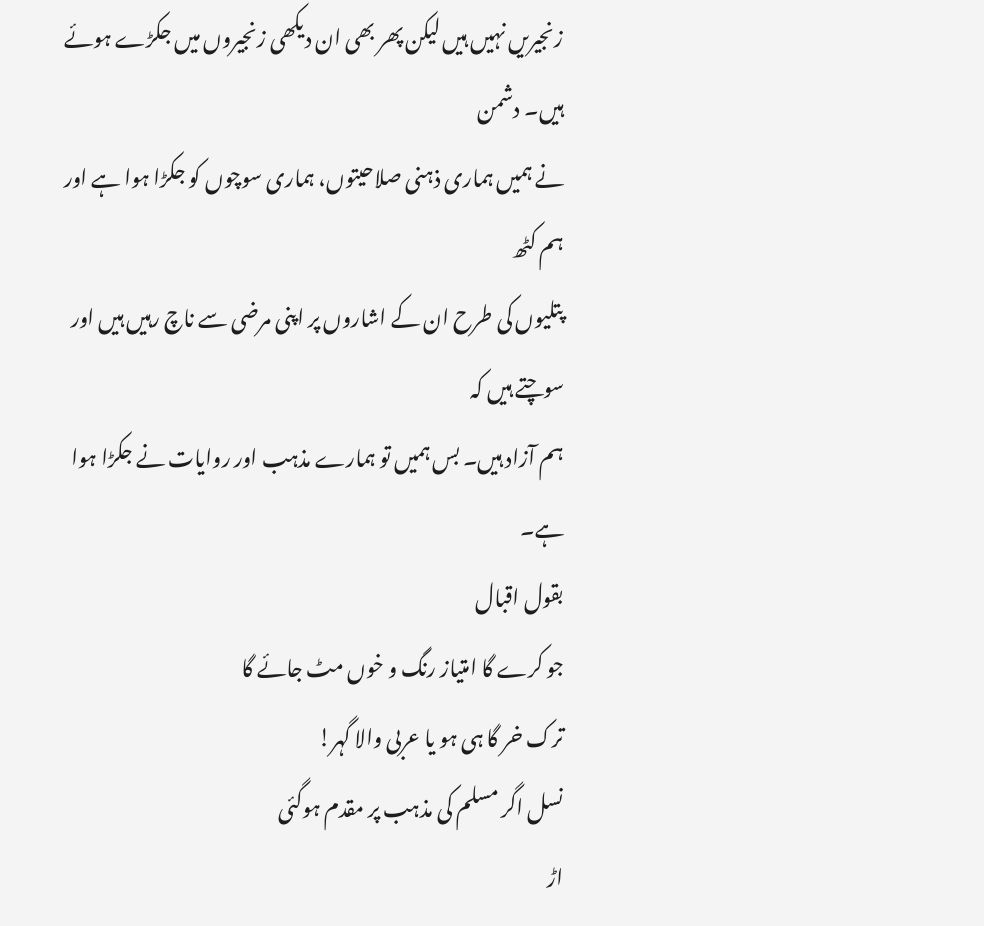زنجیریں نہیں ہیں لیکن پھر بھی ان دیکھی زنجیروں میں جکڑے ہوئے ہیں۔ دشمن
نے ہمیں ہماری ذہنی صلاحیتوں، ہماری سوچوں کو جکڑا ہوا ہے اور ہم کٹھ
پتلیوں کی طرح ان کے اشاروں پر اپنی مرضی سے ناچ رہیں ہیں اور سوچتے ہیں کہ
ہم آزاد ہیں۔ بس ہمیں تو ہمارے مذہب اور روایات نے جکڑا ہوا ہے۔
بقول اقبال
جو کرے گا امتیاز رنگ و خوں مٹ جائے گا
ترک خر گا ہی ہو یا عربی والا گہر!
نسل اگر مسلم کی مذہب پر مقدم ہوگئی
اڑ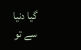گیا دنیا سے تو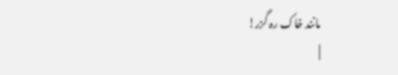مانند خاک رہ گزر!
|